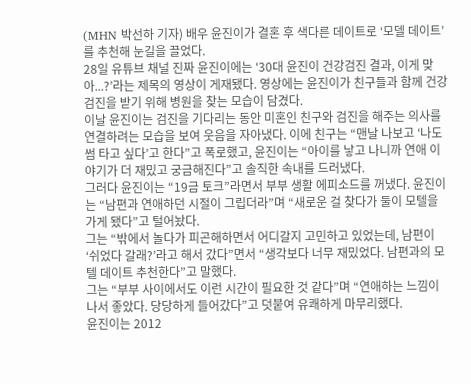(MHN 박선하 기자) 배우 윤진이가 결혼 후 색다른 데이트로 ‘모델 데이트’를 추천해 눈길을 끌었다.
28일 유튜브 채널 진짜 윤진이에는 ‘30대 윤진이 건강검진 결과, 이게 맞아...?’라는 제목의 영상이 게재됐다. 영상에는 윤진이가 친구들과 함께 건강검진을 받기 위해 병원을 찾는 모습이 담겼다.
이날 윤진이는 검진을 기다리는 동안 미혼인 친구와 검진을 해주는 의사를 연결하려는 모습을 보여 웃음을 자아냈다. 이에 친구는 “맨날 나보고 ‘나도 썸 타고 싶다’고 한다”고 폭로했고, 윤진이는 “아이를 낳고 나니까 연애 이야기가 더 재밌고 궁금해진다”고 솔직한 속내를 드러냈다.
그러다 윤진이는 “19금 토크”라면서 부부 생활 에피소드를 꺼냈다. 윤진이는 “남편과 연애하던 시절이 그립더라”며 “새로운 걸 찾다가 둘이 모텔을 가게 됐다”고 털어놨다.
그는 “밖에서 놀다가 피곤해하면서 어디갈지 고민하고 있었는데, 남편이 ‘쉬었다 갈래?’라고 해서 갔다”면서 “생각보다 너무 재밌었다. 남편과의 모텔 데이트 추천한다”고 말했다.
그는 “부부 사이에서도 이런 시간이 필요한 것 같다”며 “연애하는 느낌이 나서 좋았다. 당당하게 들어갔다”고 덧붙여 유쾌하게 마무리했다.
윤진이는 2012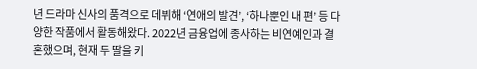년 드라마 신사의 품격으로 데뷔해 ‘연애의 발견’, ‘하나뿐인 내 편’ 등 다양한 작품에서 활동해왔다. 2022년 금융업에 종사하는 비연예인과 결혼했으며, 현재 두 딸을 키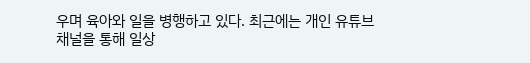우며 육아와 일을 병행하고 있다. 최근에는 개인 유튜브 채널을 통해 일상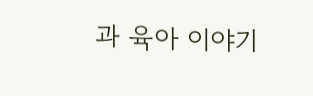과 육아 이야기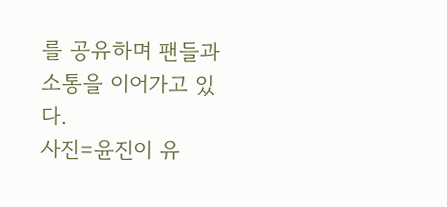를 공유하며 팬들과 소통을 이어가고 있다.
사진=윤진이 유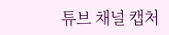튜브 채널 캡처